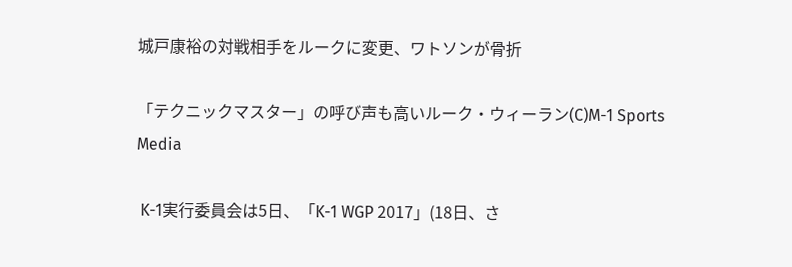城戸康裕の対戦相手をルークに変更、ワトソンが骨折

「テクニックマスター」の呼び声も高いルーク・ウィーラン(C)M-1 Sports Media

 K-1実行委員会は5日、「K-1 WGP 2017」(18日、さ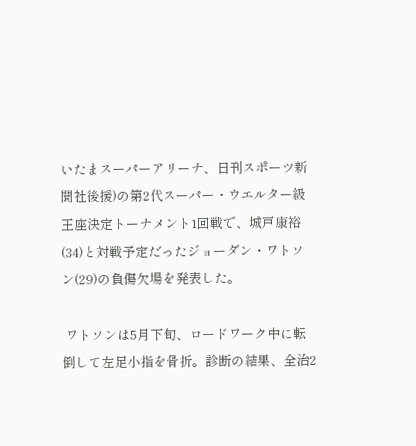いたまスーパーアリーナ、日刊スポーツ新聞社後援)の第2代スーパー・ウエルター級王座決定トーナメント1回戦で、城戸康裕(34)と対戦予定だったジョーダン・ワトソン(29)の負傷欠場を発表した。

 ワトソンは5月下旬、ロードワーク中に転倒して左足小指を骨折。診断の結果、全治2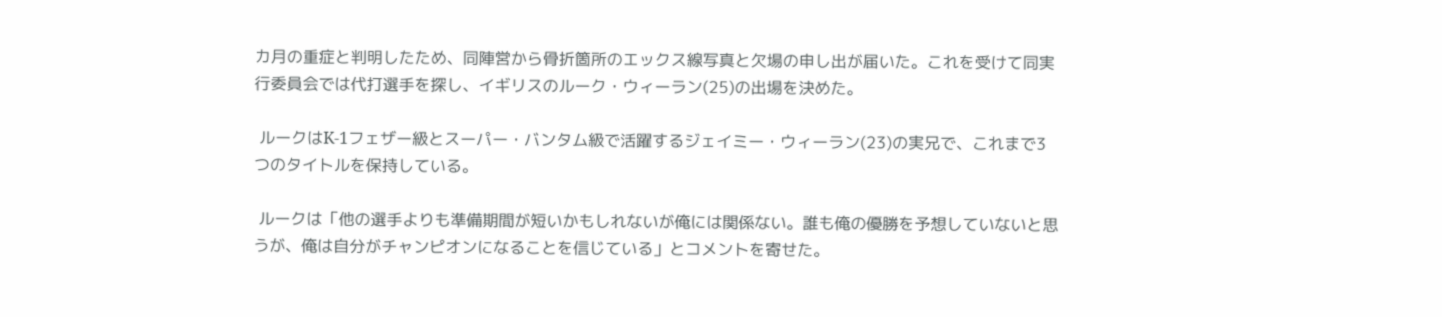カ月の重症と判明したため、同陣営から骨折箇所のエックス線写真と欠場の申し出が届いた。これを受けて同実行委員会では代打選手を探し、イギリスのルーク・ウィーラン(25)の出場を決めた。

 ルークはK-1フェザー級とスーパー・バンタム級で活躍するジェイミー・ウィーラン(23)の実兄で、これまで3つのタイトルを保持している。

 ルークは「他の選手よりも準備期間が短いかもしれないが俺には関係ない。誰も俺の優勝を予想していないと思うが、俺は自分がチャンピオンになることを信じている」とコメントを寄せた。